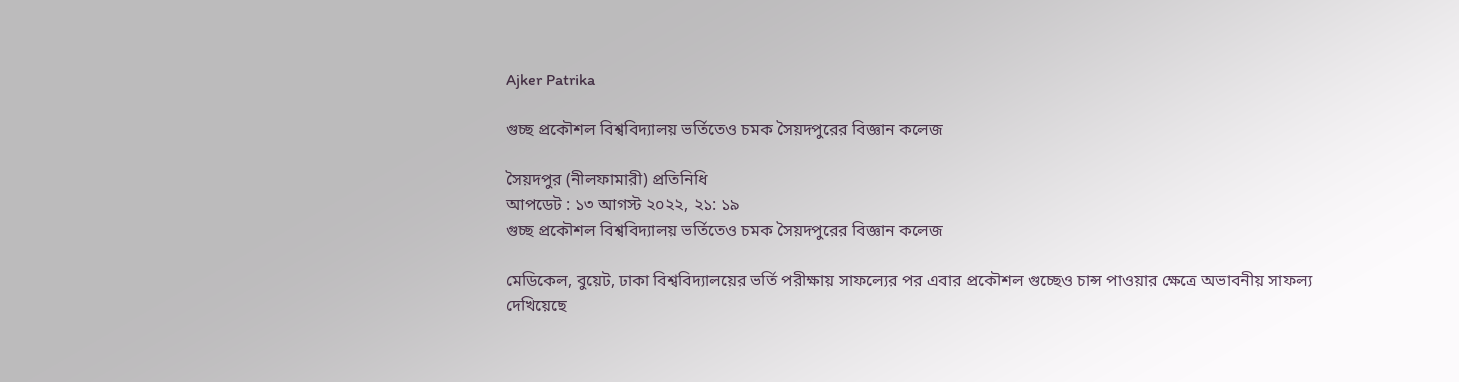Ajker Patrika

গুচ্ছ প্রকৌশল বিশ্ববিদ্যালয় ভর্তিতেও চমক সৈয়দপুরের বিজ্ঞান কলেজ

সৈয়দপুর (নীলফামারী) প্রতিনিধি
আপডেট : ১৩ আগস্ট ২০২২, ২১: ১৯
গুচ্ছ প্রকৌশল বিশ্ববিদ্যালয় ভর্তিতেও চমক সৈয়দপুরের বিজ্ঞান কলেজ

মেডিকেল, বুয়েট, ঢাকা বিশ্ববিদ্যালয়ের ভর্তি পরীক্ষায় সাফল্যের পর এবার প্রকৌশল গুচ্ছেও চান্স পাওয়ার ক্ষেত্রে অভাবনীয় সাফল্য দেখিয়েছে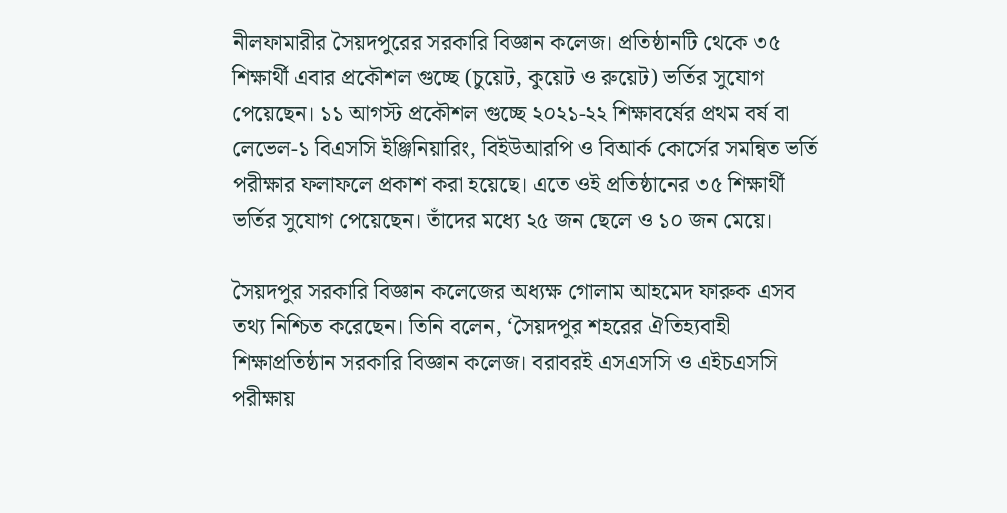নীলফামারীর সৈয়দপুরের সরকারি বিজ্ঞান কলেজ। প্রতিষ্ঠানটি থেকে ৩৫ শিক্ষার্থী এবার প্রকৌশল গুচ্ছে (চুয়েট, কুয়েট ও রুয়েট) ভর্তির সুযোগ পেয়েছেন। ১১ আগস্ট প্রকৌশল গুচ্ছে ২০২১-২২ শিক্ষাবর্ষের প্রথম বর্ষ বা লেভেল-১ বিএসসি ইঞ্জিনিয়ারিং, বিইউআরপি ও বিআর্ক কোর্সের সমন্বিত ভর্তি পরীক্ষার ফলাফলে প্রকাশ করা হয়েছে। এতে ওই প্রতিষ্ঠানের ৩৫ শিক্ষার্থী ভর্তির সুযোগ পেয়েছেন। তাঁদের মধ্যে ২৫ জন ছেলে ও ১০ জন মেয়ে।

সৈয়দপুর সরকারি বিজ্ঞান কলেজের অধ্যক্ষ গোলাম আহমেদ ফারুক এসব তথ্য নিশ্চিত করেছেন। তিনি বলেন, ‘সৈয়দপুর শহরের ঐতিহ্যবাহী শিক্ষাপ্রতিষ্ঠান সরকারি বিজ্ঞান কলেজ। বরাবরই এসএসসি ও এইচএসসি পরীক্ষায়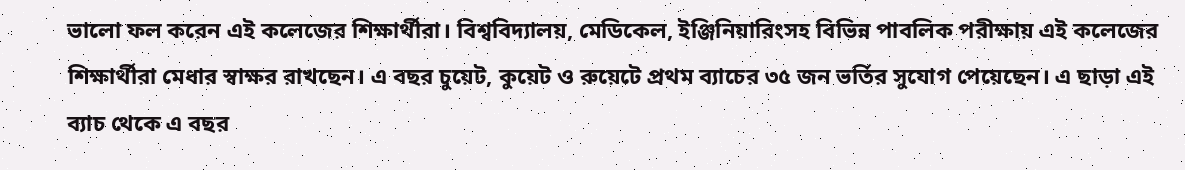ভালো ফল করেন এই কলেজের শিক্ষার্থীরা। বিশ্ববিদ্যালয়, মেডিকেল, ইঞ্জিনিয়ারিংসহ বিভিন্ন পাবলিক পরীক্ষায় এই কলেজের শিক্ষার্থীরা মেধার স্বাক্ষর রাখছেন। এ বছর চুয়েট, কুয়েট ও রুয়েটে প্রথম ব্যাচের ৩৫ জন ভর্তির সুযোগ পেয়েছেন। এ ছাড়া এই ব্যাচ থেকে এ বছর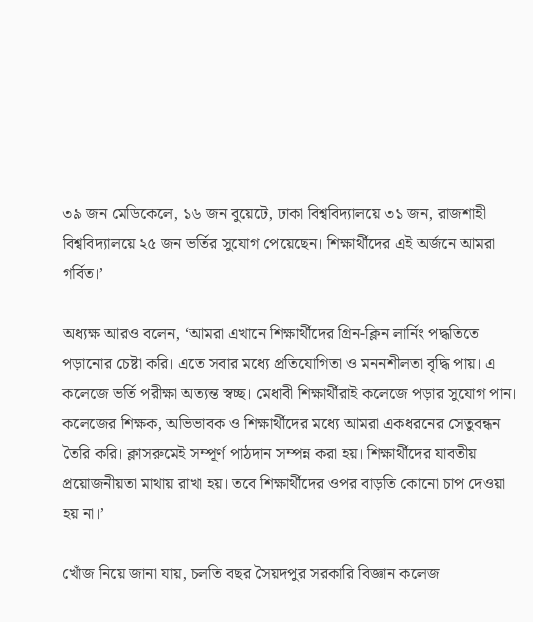৩৯ জন মেডিকেলে, ১৬ জন বুয়েটে, ঢাকা বিশ্ববিদ্যালয়ে ৩১ জন, রাজশাহী বিশ্ববিদ্যালয়ে ২৫ জন ভর্তির সুযোগ পেয়েছেন। শিক্ষার্থীদের এই অর্জনে আমরা গর্বিত।’

অধ্যক্ষ আরও বলেন, ‘আমরা এখানে শিক্ষার্থীদের গ্রিন-ক্লিন লার্নিং পদ্ধতিতে পড়ানোর চেষ্টা করি। এতে সবার মধ্যে প্রতিযোগিতা ও মননশীলতা বৃদ্ধি পায়। এ কলেজে ভর্তি পরীক্ষা অত্যন্ত স্বচ্ছ। মেধাবী শিক্ষার্থীরাই কলেজে পড়ার সুযোগ পান। কলেজের শিক্ষক, অভিভাবক ও শিক্ষার্থীদের মধ্যে আমরা একধরনের সেতুবন্ধন তৈরি করি। ক্লাসরুমেই সম্পূর্ণ পাঠদান সম্পন্ন করা হয়। শিক্ষার্থীদের যাবতীয় প্রয়োজনীয়তা মাথায় রাখা হয়। তবে শিক্ষার্থীদের ওপর বাড়তি কোনো চাপ দেওয়া হয় না।’

খোঁজ নিয়ে জানা যায়, চলতি বছর সৈয়দপুর সরকারি বিজ্ঞান কলেজ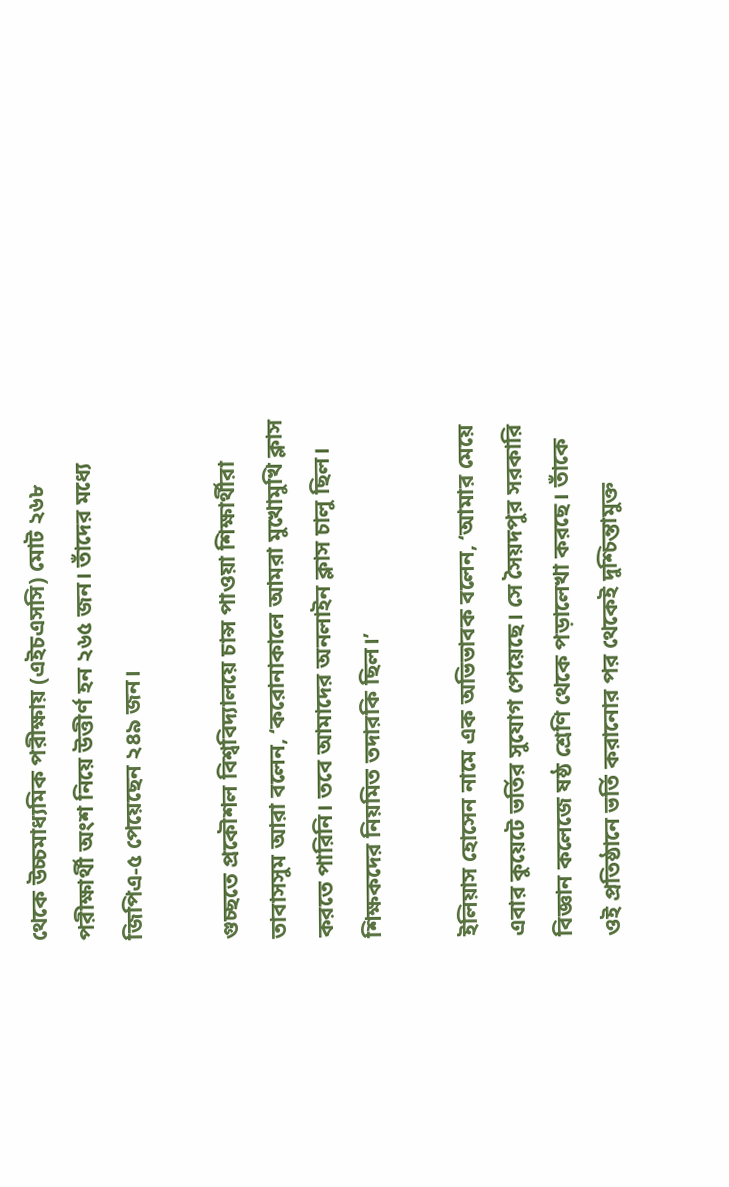থেকে উচ্চমাধ্যমিক পরীক্ষায় (এইচএসসি) মোট ২৬৮ পরীক্ষার্থী অংশ নিয়ে উত্তীর্ণ হন ২৬৫ জন। তাঁদের মধ্যে জিপিএ-৫ পেয়েছেন ২৪৯ জন।

গুচ্ছতে প্রকৌশল বিশ্ববিদ্যালয়ে চান্স পাওয়া শিক্ষার্থীরা তাবাসসুম আরা বলেন, ‘করোনাকালে আমরা মুখোমুখি ক্লাস করতে পারিনি। তবে আমাদের অনলাইন ক্লাস চালু ছিল। শিক্ষকদের নিয়মিত তদারকি ছিল।’

ইলিয়াস হোসেন নামে এক অভিভাবক বলেন, ‘আমার মেয়ে এবার কুয়েটে ভর্তির সুযোগ পেয়েছে। সে সৈয়দপুর সরকারি বিজ্ঞান কলেজে ষষ্ঠ শ্রেণি থেকে পড়ালেখা করছে। তাঁকে ওই প্রতিষ্ঠানে ভর্তি করানোর পর থেকেই দুশ্চিন্তামুক্ত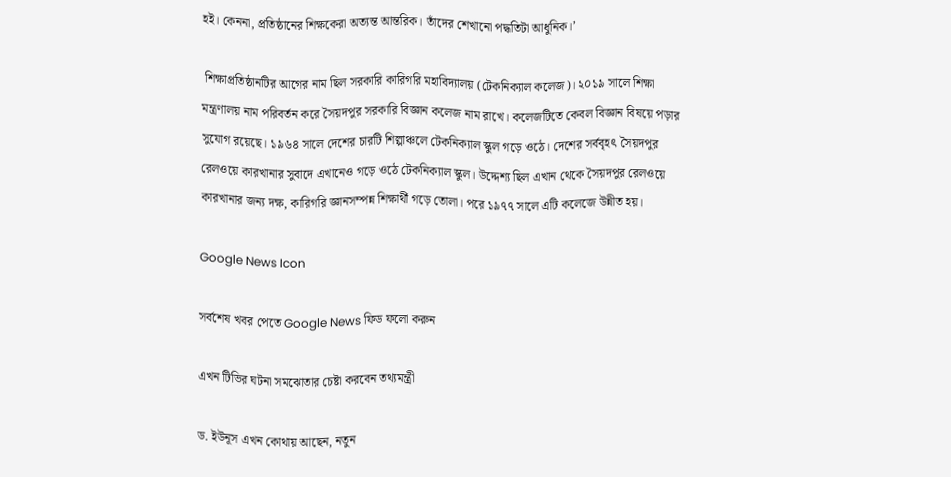হই। কেননা, প্রতিষ্ঠানের শিক্ষকেরা অত্যন্ত আন্তরিক। তাঁদের শেখানো পদ্ধতিটা আধুনিক।’

 শিক্ষাপ্রতিষ্ঠানটির আগের নাম ছিল সরকারি কারিগরি মহাবিদ্যালয় (টেকনিক্যাল কলেজ)। ২০১৯ সালে শিক্ষা মন্ত্রণালয় নাম পরিবর্তন করে সৈয়দপুর সরকারি বিজ্ঞান কলেজ নাম রাখে। কলেজটিতে কেবল বিজ্ঞান বিষয়ে পড়ার সুযোগ রয়েছে। ১৯৬৪ সালে দেশের চারটি শিল্পাঞ্চলে টেকনিক্যাল স্কুল গড়ে ওঠে। দেশের সর্ববৃহৎ সৈয়দপুর রেলওয়ে কারখানার সুবাদে এখানেও গড়ে ওঠে টেকনিক্যাল স্কুল। উদ্দেশ্য ছিল এখান থেকে সৈয়দপুর রেলওয়ে কারখানার জন্য দক্ষ, কারিগরি জ্ঞানসম্পন্ন শিক্ষার্থী গড়ে তোলা। পরে ১৯৭৭ সালে এটি কলেজে উন্নীত হয়।

Google News Icon

সর্বশেষ খবর পেতে Google News ফিড ফলো করুন

এখন টিভির ঘটনা সমঝোতার চেষ্টা করবেন তথ্যমন্ত্রী

ড. ইউনূস এখন কোথায় আছেন, নতুন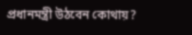প্রধানমন্ত্রী উঠবেন কোথায়?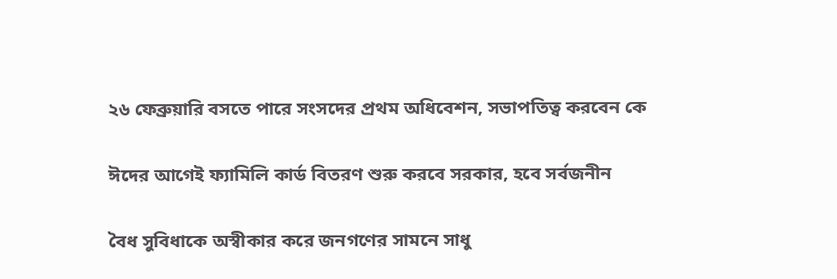২৬ ফেব্রুয়ারি বসতে পারে সংসদের প্রথম অধিবেশন, সভাপতিত্ব করবেন কে

ঈদের আগেই ফ্যামিলি কার্ড বিতরণ শুরু করবে সরকার, হবে সর্বজনীন

বৈধ সুবিধাকে অস্বীকার করে জনগণের সামনে সাধু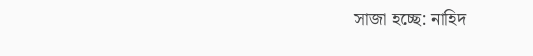সাজা হচ্ছে: নাহিদ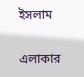ইসলাম

এলাকার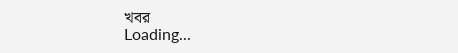খবর
Loading...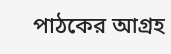পাঠকের আগ্রহ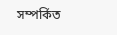সম্পর্কিত